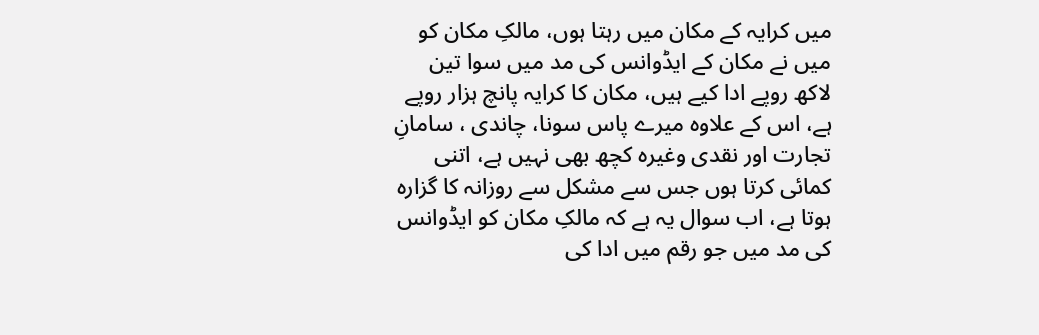میں کرایہ کے مکان میں رہتا ہوں، مالکِ مکان کو میں نے مکان کے ایڈوانس کی مد میں سوا تین لاکھ روپے ادا کیے ہیں، مکان کا کرایہ پانچ ہزار روپے ہے، اس کے علاوہ میرے پاس سونا، چاندی ، سامانِ تجارت اور نقدی وغیرہ کچھ بھی نہیں ہے، اتنی کمائی کرتا ہوں جس سے مشکل سے روزانہ کا گزارہ ہوتا ہے، اب سوال یہ ہے کہ مالکِ مکان کو ایڈوانس کی مد میں جو رقم میں ادا کی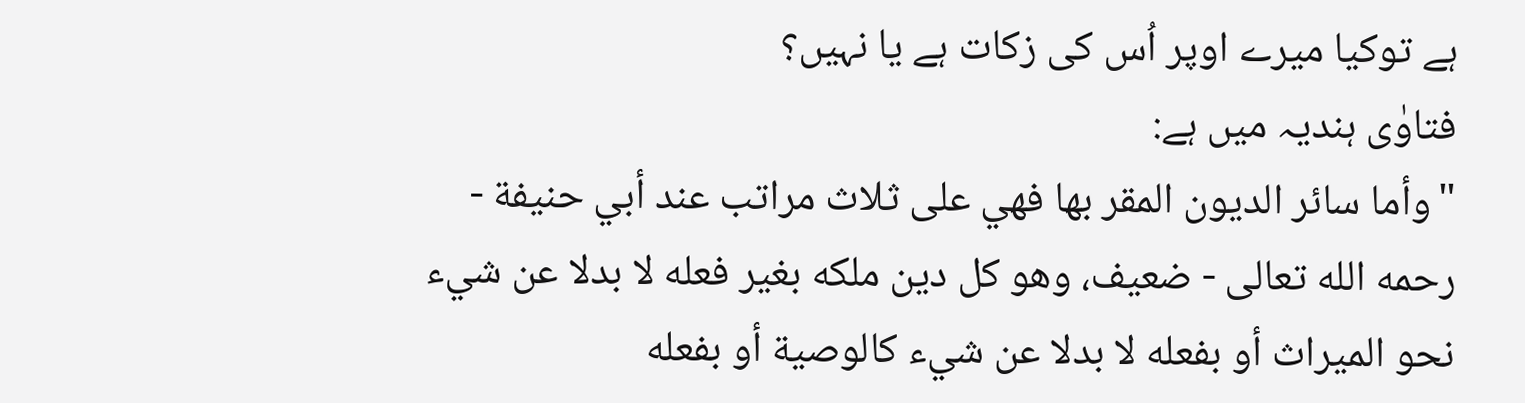ہے توکیا میرے اوپر اُس کی زکات ہے یا نہیں؟
فتاوٰی ہندیہ میں ہے:
"وأما سائر الديون المقر بها فهي على ثلاث مراتب عند أبي حنيفة - رحمه الله تعالى - ضعيف، وهو كل دين ملكه بغير فعله لا بدلا عن شيء نحو الميراث أو بفعله لا بدلا عن شيء كالوصية أو بفعله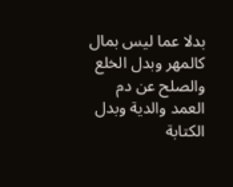بدلا عما ليس بمال كالمهر وبدل الخلع والصلح عن دم العمد والدية وبدل الكتابة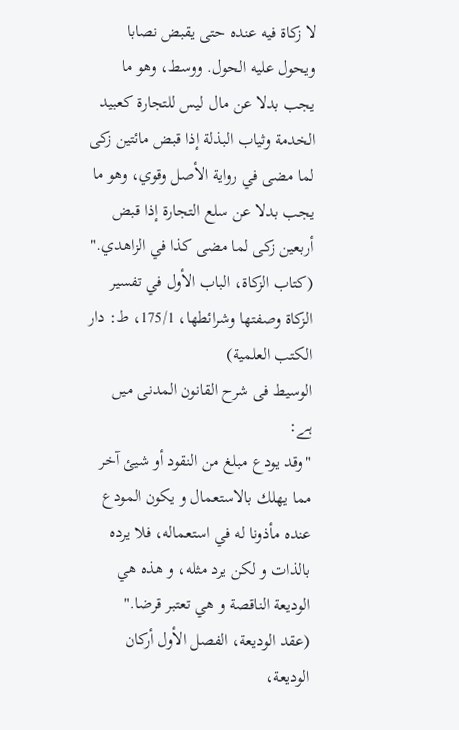لا زكاة فيه عنده حتى يقبض نصابا ويحول عليه الحول. ووسط، وهو ما يجب بدلا عن مال ليس للتجارة كعبيد الخدمة وثياب البذلة إذا قبض مائتين زكى لما مضى في رواية الأصل وقوي، وهو ما يجب بدلا عن سلع التجارة إذا قبض أربعين زكى لما مضى كذا في الزاهدي."
(كتاب الزكاة، الباب الأول في تفسير الزكاة وصفتها وشرائطها، 175/1، ط: دار الكتب العلمية)
الوسیط فی شرح القانون المدنی میں ہے:
"وقد يودع مبلغ من النقود أو شيئ آخر مما يهلك بالاستعمال و يكون المودع عنده مأذونا له في استعماله، فلا يرده بالذات و لكن يرد مثله، و هذه هي الوديعة الناقصة و هي تعتبر قرضا."
(عقد الوديعة، الفصل الأول أركان الوديعة،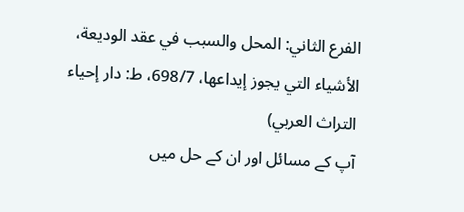الفرع الثاني: المحل والسبب في عقد الوديعة، الأشياء التي يجوز إيداعها، 698/7، ط: دار إحياء التراث العربي)
آپ کے مسائل اور ان کے حل میں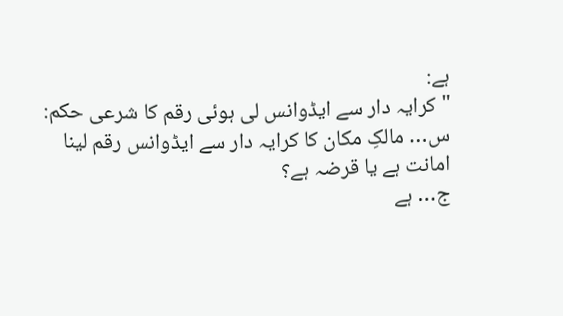ہے:
"کرایہ دار سے ایڈوانس لی ہوئی رقم کا شرعی حکم:
س… مالکِ مکان کا کرایہ دار سے ایڈوانس رقم لینا امانت ہے یا قرضہ ہے؟
ج… ہے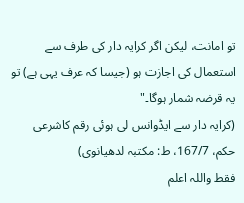تو امانت، لیکن اگر کرایہ دار کی طرف سے استعمال کی اجازت ہو (جیسا کہ عرف یہی ہے) تو یہ قرضہ شمار ہوگا۔"
(کرایہ دار سے ایڈوانس لی ہوئی رقم کاشرعی حکم، 167/7، ط: مکتبہ لدھیانوی)
فقط واللہ اعلم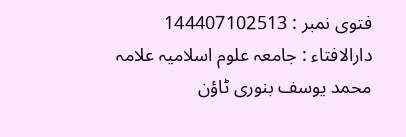فتوی نمبر : 144407102513
دارالافتاء : جامعہ علوم اسلامیہ علامہ محمد یوسف بنوری ٹاؤن